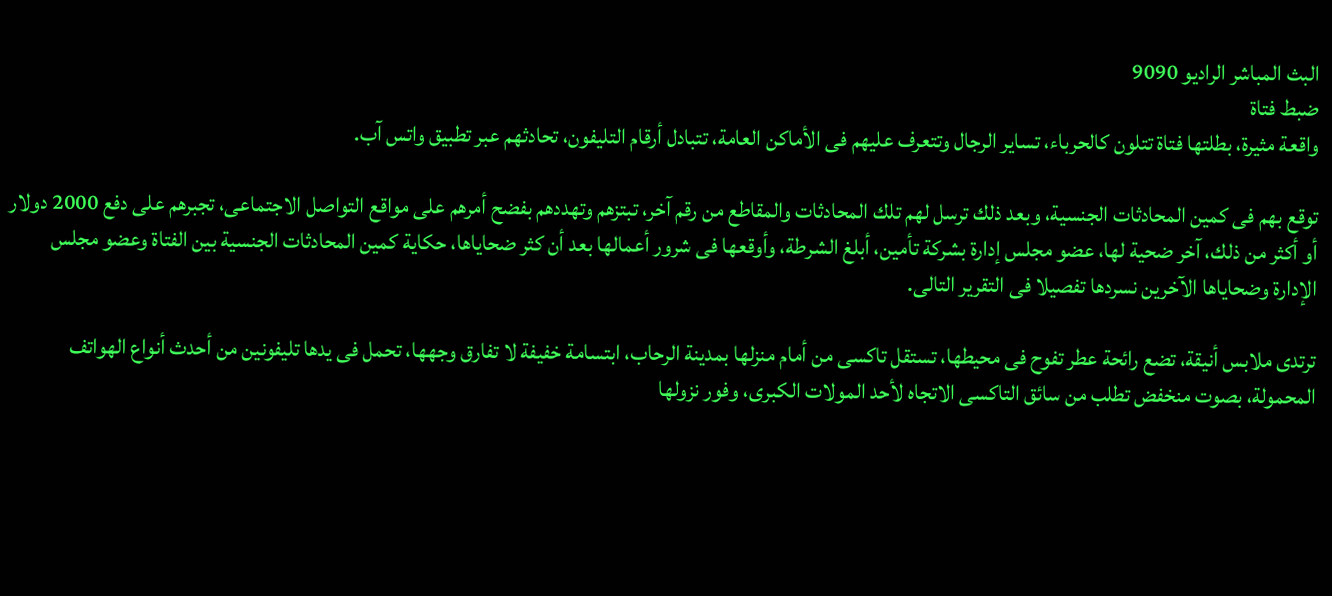البث المباشر الراديو 9090
ضبط فتاة
واقعة مثيرة، بطلتها فتاة تتلون كالحرباء، تساير الرجال وتتعرف عليهم فى الأماكن العامة، تتبادل أرقام التليفون، تحادثهم عبر تطبيق واتس آب.

توقع بهم فى كمين المحادثات الجنسية، وبعد ذلك ترسل لهم تلك المحادثات والمقاطع من رقم آخر، تبتزهم وتهددهم بفضح أمرهم على مواقع التواصل الاجتماعى، تجبرهم على دفع 2000 دولار أو أكثر من ذلك، آخر ضحية لها، عضو مجلس إدارة بشركة تأمين، أبلغ الشرطة، وأوقعها فى شرور أعمالها بعد أن كثر ضحاياها، حكاية كمين المحادثات الجنسية بين الفتاة وعضو مجلس الإدارة وضحاياها الآخرين نسردها تفصيلا فى التقرير التالى.

ترتدى ملابس أنيقة، تضع رائحة عطر تفوح فى محيطها، تستقل تاكسى من أمام منزلها بمدينة الرحاب، ابتسامة خفيفة لا تفارق وجهها، تحمل فى يدها تليفونين من أحدث أنواع الهواتف المحمولة، بصوت منخفض تطلب من سائق التاكسى الاتجاه لأحد المولات الكبرى، وفور نزولها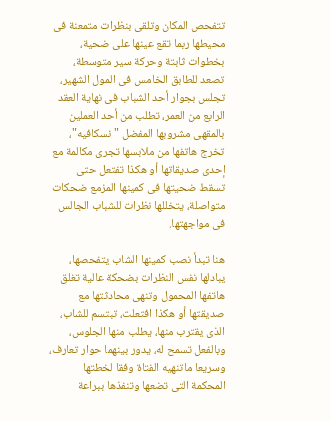تتفحص المكان وتلقى بنظرات متمعنة فى محيطها ربما تقع عينها على ضحية، بخطوات ثابتة وحركة سير متوسطة، تصعد للطابق الخامس فى المول الشهير، تجلس بجوار أحد الشباب فى نهاية العقد الرابع من العمر، تطلب من أحد العملين بالمقهى مشروبها المفضل "نسكافيه"، تخرج هاتفها من ملابسها تجرى مكالمة مع إحدى صديقاتها أو هكذا تفتعل حتى تسقط ضحيتها فى كمينها المزمع ضحكات متواصلة، يتخللها نظرات للشباب الجالس فى مواجهتها.

هنا تبدأ نصب كمينها الشاب يتفحصها، يبادلها نفس النظرات بضحكة عالية تغلق هاتفها المحمول وتنهى محادثتها مع صديقتها أو هكذا افتعلت، تبتسم للشاب، الذى يقترب منها، يطلب منها الجلوس، وبالفعل تسمح له، يدور بينهما حوار تعارف، وسريعا ماتنهيه الفتاة وفقا لخطتها المحكمة التى تضعها وتنفذها ببراعة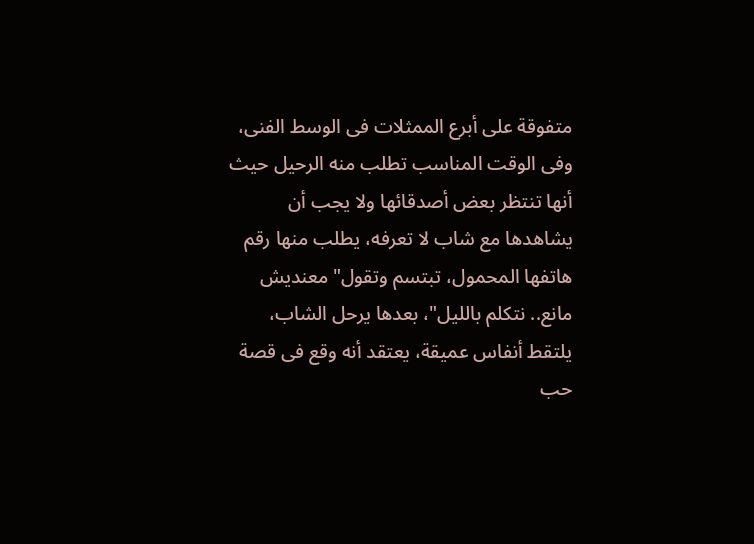متفوقة على أبرع الممثلات فى الوسط الفنى، وفى الوقت المناسب تطلب منه الرحيل حيث أنها تنتظر بعض أصدقائها ولا يجب أن يشاهدها مع شاب لا تعرفه، يطلب منها رقم هاتفها المحمول، تبتسم وتقول"معنديش مانع.. نتكلم بالليل"، بعدها يرحل الشاب، يلتقط أنفاس عميقة، يعتقد أنه وقع فى قصة حب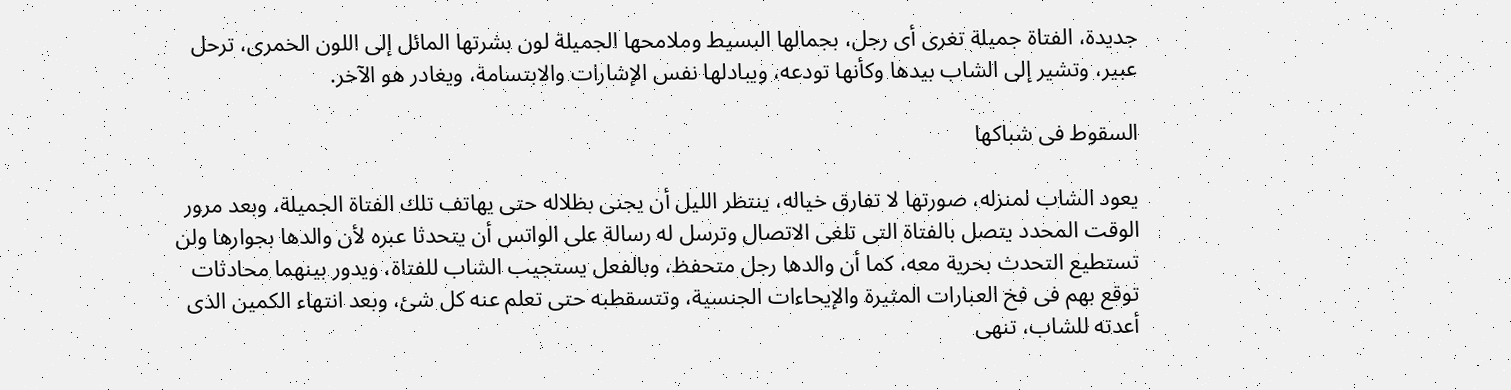جديدة، الفتاة جميلة تغرى أى رجل، بجمالها البسيط وملامحها الجميلة لون بشرتها المائل إلى اللون الخمرى، ترحل عبير، وتشير إلى الشاب بيدها وكأنها تودعه، ويبادلها نفس الإشارات والابتسامة، ويغادر هو الآخر.

السقوط فى شباكها

يعود الشاب لمنزله، صورتها لا تفارق خياله، ينتظر الليل أن يجنى بظلاله حتى يهاتف تلك الفتاة الجميلة، وبعد مرور الوقت المحدد يتصل بالفتاة التى تلغى الاتصال وترسل له رسالة على الواتس أن يتحدثا عبره لأن والدها بجوارها ولن تستطيع التحدث بحرية معه، كما أن والدها رجل متحفظ، وبالفعل يستجيب الشاب للفتاة، ويدور بينهما محادثات توقع بهم فى فخ العبارات المثيرة والإيحاءات الجنسية، وتتسقطبه حتى تعلم عنه كل شئ، وبعد انتهاء الكمين الذى أعدته للشاب، تنهى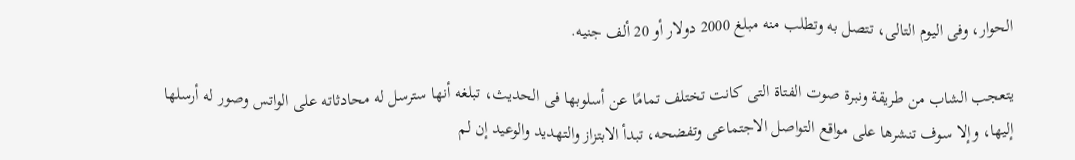الحوار، وفى اليوم التالى، تتصل به وتطلب منه مبلغ 2000 دولار أو 20 ألف جنيه.

يتعجب الشاب من طريقة ونبرة صوت الفتاة التى كانت تختلف تمامًا عن أسلوبها فى الحديث، تبلغه أنها سترسل له محادثاته على الواتس وصور له أرسلها إليها، وإلا سوف تنشرها على مواقع التواصل الاجتماعى وتفضحه، تبدأ الابتزاز والتهديد والوعيد إن لم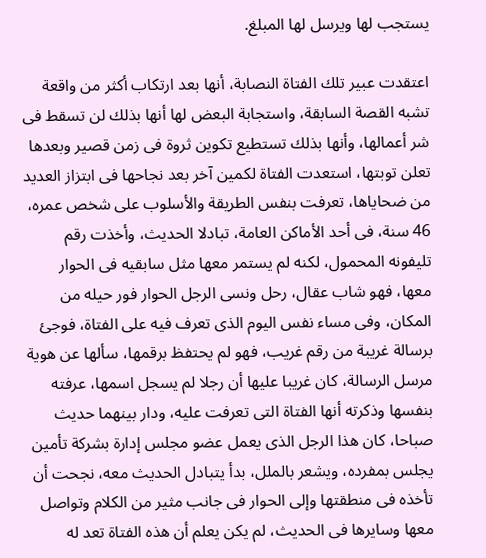يستجب لها ويرسل لها المبلغ.

اعتقدت عبير تلك الفتاة النصابة، أنها بعد ارتكاب أكثر من واقعة تشبه القصة السابقة، واستجابة البعض لها أنها بذلك لن تسقط فى شر أعمالها، وأنها بذلك تستطيع تكوين ثروة فى زمن قصير وبعدها تعلن توبتها، استعدت الفتاة لكمين آخر بعد نجاحها فى ابتزاز العديد من ضحاياها، تعرفت بنفس الطريقة والأسلوب على شخص عمره، 46 سنة، فى أحد الأماكن العامة، تبادلا الحديث، وأخذت رقم تليفونه المحمول، لكنه لم يستمر معها مثل سابقيه فى الحوار معها، فهو شاب عقال، رحل ونسى الرجل الحوار فور حيله من المكان، وفى مساء نفس اليوم الذى تعرف فيه على الفتاة، فوجئ برسالة غريبة من رقم غريب، فهو لم يحتفظ برقمها، سألها عن هوية مرسل الرسالة، كان غريبا عليها أن رجلا لم يسجل اسمها، عرفته بنفسها وذكرته أنها الفتاة التى تعرفت عليه، ودار بينهما حديث صباحا، كان هذا الرجل الذى يعمل عضو مجلس إدارة بشركة تأمين يجلس بمفرده، ويشعر بالملل، بدأ يتبادل الحديث معه، نجحت أن تأخذه فى منطقتها وإلى الحوار فى جانب مثير من الكلام وتواصل معها وسايرها فى الحديث، لم يكن يعلم أن هذه الفتاة تعد له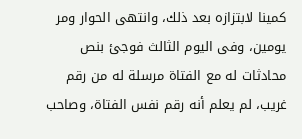كمينا لابتزازه بعد ذلك، وانتهى الحوار ومر يومين، وفى اليوم الثالث فوجئ بنص محادثات له مع الفتاة مرسلة له من رقم غريب، لم يعلم أنه رقم نفس الفتاة، وصاحب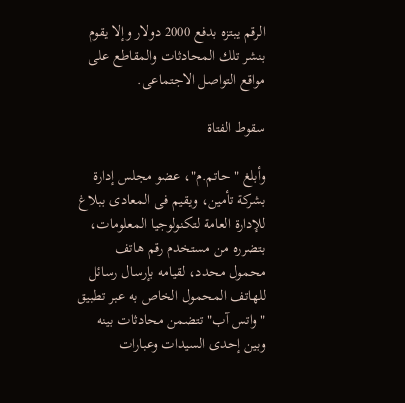الرقم يبتزه بدفع 2000 دولار وإلا يقوم بنشر تلك المحادثات والمقاطع على مواقع التواصل الاجتماعى.

سقوط الفتاة

وأبلغ "حاتم.م"، عضو مجلس إدارة بشركة تأمين، ويقيم فى المعادى ببلاغ للإدارة العامة لتكنولوجيا المعلومات، بتضرره من مستخدم رقم هاتف محمول محدد، لقيامه بإرسال رسائل للهاتف المحمول الخاص به عبر تطبيق "واتس آب" تتضمن محادثات بينه وبين إحدى السيدات وعبارات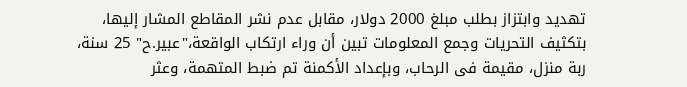تهديد وابتزاز بطلب مبلغ 2000 دولار، مقابل عدم نشر المقاطع المشار إليها، بتكثيف التحريات وجمع المعلومات تبين أن وراء ارتكاب الواقعة،"عبير.ح" 25 سنة، ربة منزل، مقيمة فى الرحاب، وبإعداد الأكمنة تم ضبط المتهمة، وعثر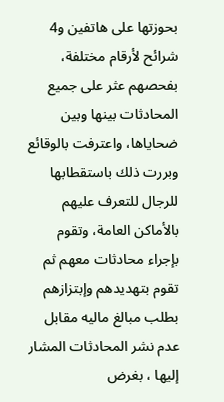بحوزتها على هاتفين و4 شرائح لأرقام مختلفة، بفحصهم عثر على جميع المحادثات بينها وبين ضحاياها، واعترفت بالوقائع وبررت ذلك باستقطابها للرجال للتعرف عليهم بالأماكن العامة، وتقوم بإجراء محادثات معهم ثم تقوم بتهديدهم وإبتزازهم بطلب مبالغ ماليه مقابل عدم نشر المحادثات المشار إليها ، بغرض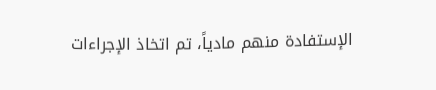الإستفادة منهم مادياً، تم اتخاذ الإجراءات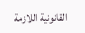القانونية اللازمة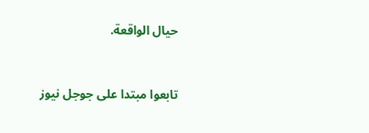حيال الواقعة.



تابعوا مبتدا على جوجل نيوز